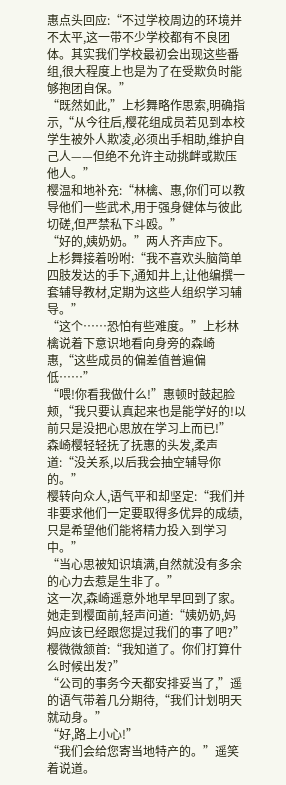惠点头回应:“不过学校周边的环境并不太平,这一带不少学校都有不良团体。其实我们学校最初会出现这些番组,很大程度上也是为了在受欺负时能够抱团自保。”
“既然如此,”上杉舞略作思索,明确指示,“从今往后,樱花组成员若见到本校学生被外人欺凌,必须出手相助,维护自己人——但绝不允许主动挑衅或欺压他人。”
樱温和地补充:“林檎、惠,你们可以教导他们一些武术,用于强身健体与彼此切磋,但严禁私下斗殴。”
“好的,姨奶奶。”两人齐声应下。
上杉舞接着吩咐:“我不喜欢头脑简单四肢发达的手下,通知井上,让他编撰一套辅导教材,定期为这些人组织学习辅导。”
“这个……恐怕有些难度。”上杉林檎说着下意识地看向身旁的森崎惠,“这些成员的偏差值普遍偏低……”
“喂!你看我做什么!”惠顿时鼓起脸颊,“我只要认真起来也是能学好的!以前只是没把心思放在学习上而已!”
森崎樱轻轻抚了抚惠的头发,柔声道:“没关系,以后我会抽空辅导你的。”
樱转向众人,语气平和却坚定:“我们并非要求他们一定要取得多优异的成绩,只是希望他们能将精力投入到学习中。”
“当心思被知识填满,自然就没有多余的心力去惹是生非了。”
这一次,森崎遥意外地早早回到了家。
她走到樱面前,轻声问道:“姨奶奶,妈妈应该已经跟您提过我们的事了吧?”
樱微微颔首:“我知道了。你们打算什么时候出发?”
“公司的事务今天都安排妥当了,”遥的语气带着几分期待,“我们计划明天就动身。”
“好,路上小心!”
“我们会给您寄当地特产的。”遥笑着说道。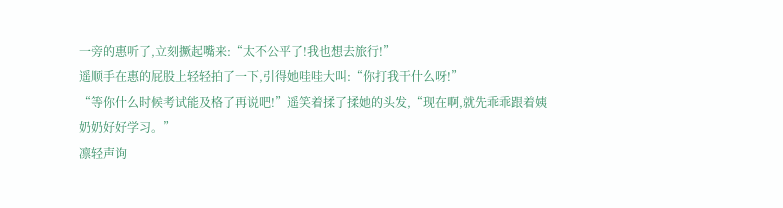一旁的惠听了,立刻撅起嘴来:“太不公平了!我也想去旅行!”
遥顺手在惠的屁股上轻轻拍了一下,引得她哇哇大叫:“你打我干什么呀!”
“等你什么时候考试能及格了再说吧!”遥笑着揉了揉她的头发,“现在啊,就先乖乖跟着姨奶奶好好学习。”
凛轻声询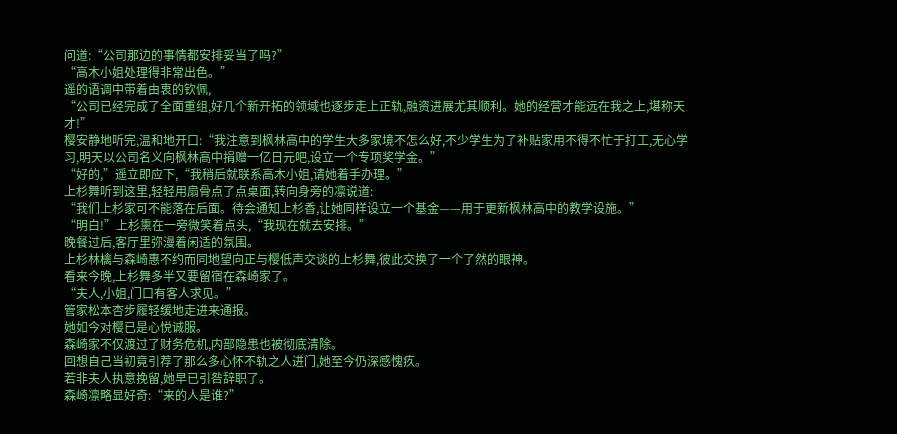问道:“公司那边的事情都安排妥当了吗?”
“高木小姐处理得非常出色。”
遥的语调中带着由衷的钦佩,
“公司已经完成了全面重组,好几个新开拓的领域也逐步走上正轨,融资进展尤其顺利。她的经营才能远在我之上,堪称天才!”
樱安静地听完,温和地开口:“我注意到枫林高中的学生大多家境不怎么好,不少学生为了补贴家用不得不忙于打工,无心学习,明天以公司名义向枫林高中捐赠一亿日元吧,设立一个专项奖学金。”
“好的,”遥立即应下,“我稍后就联系高木小姐,请她着手办理。”
上杉舞听到这里,轻轻用扇骨点了点桌面,转向身旁的凛说道:
“我们上杉家可不能落在后面。待会通知上杉香,让她同样设立一个基金——用于更新枫林高中的教学设施。”
“明白!”上杉熏在一旁微笑着点头,“我现在就去安排。”
晚餐过后,客厅里弥漫着闲适的氛围。
上杉林檎与森崎惠不约而同地望向正与樱低声交谈的上杉舞,彼此交换了一个了然的眼神。
看来今晚,上杉舞多半又要留宿在森崎家了。
“夫人,小姐,门口有客人求见。”
管家松本杏步履轻缓地走进来通报。
她如今对樱已是心悦诚服。
森崎家不仅渡过了财务危机,内部隐患也被彻底清除。
回想自己当初竟引荐了那么多心怀不轨之人进门,她至今仍深感愧疚。
若非夫人执意挽留,她早已引咎辞职了。
森崎凛略显好奇:“来的人是谁?”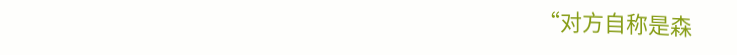“对方自称是森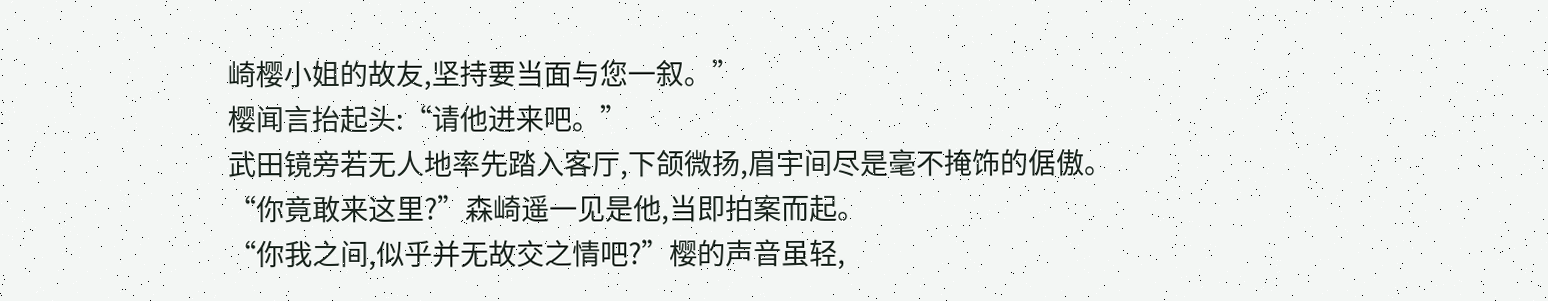崎樱小姐的故友,坚持要当面与您一叙。”
樱闻言抬起头:“请他进来吧。”
武田镜旁若无人地率先踏入客厅,下颌微扬,眉宇间尽是毫不掩饰的倨傲。
“你竟敢来这里?”森崎遥一见是他,当即拍案而起。
“你我之间,似乎并无故交之情吧?”樱的声音虽轻,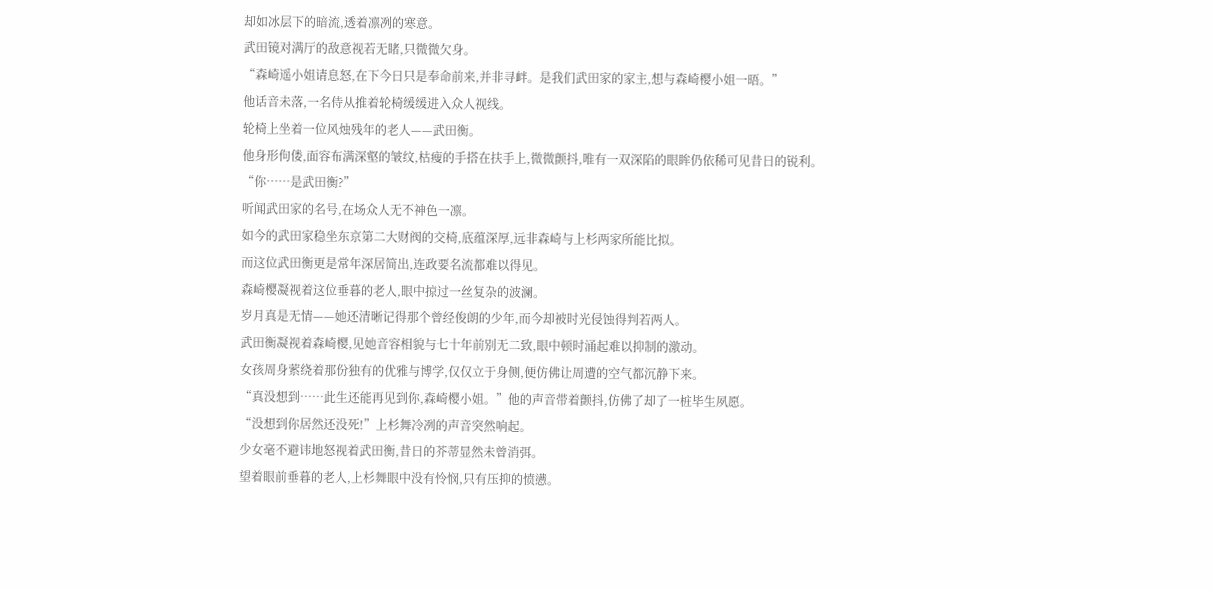却如冰层下的暗流,透着凛冽的寒意。
武田镜对满厅的敌意视若无睹,只微微欠身。
“森崎遥小姐请息怒,在下今日只是奉命前来,并非寻衅。是我们武田家的家主,想与森崎樱小姐一晤。”
他话音未落,一名侍从推着轮椅缓缓进入众人视线。
轮椅上坐着一位风烛残年的老人——武田衡。
他身形佝偻,面容布满深壑的皱纹,枯瘦的手搭在扶手上,微微颤抖,唯有一双深陷的眼眸仍依稀可见昔日的锐利。
“你……是武田衡?”
听闻武田家的名号,在场众人无不神色一凛。
如今的武田家稳坐东京第二大财阀的交椅,底蕴深厚,远非森崎与上杉两家所能比拟。
而这位武田衡更是常年深居简出,连政要名流都难以得见。
森崎樱凝视着这位垂暮的老人,眼中掠过一丝复杂的波澜。
岁月真是无情——她还清晰记得那个曾经俊朗的少年,而今却被时光侵蚀得判若两人。
武田衡凝视着森崎樱,见她音容相貌与七十年前别无二致,眼中顿时涌起难以抑制的激动。
女孩周身萦绕着那份独有的优雅与博学,仅仅立于身侧,便仿佛让周遭的空气都沉静下来。
“真没想到……此生还能再见到你,森崎樱小姐。”他的声音带着颤抖,仿佛了却了一桩毕生夙愿。
“没想到你居然还没死!”上杉舞冷冽的声音突然响起。
少女毫不避讳地怒视着武田衡,昔日的芥蒂显然未曾消弭。
望着眼前垂暮的老人,上杉舞眼中没有怜悯,只有压抑的愤懑。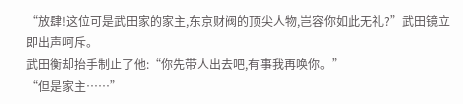“放肆!这位可是武田家的家主,东京财阀的顶尖人物,岂容你如此无礼?”武田镜立即出声呵斥。
武田衡却抬手制止了他:“你先带人出去吧,有事我再唤你。”
“但是家主……”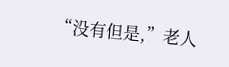“没有但是,”老人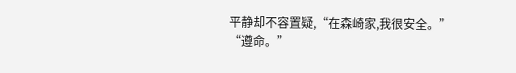平静却不容置疑,“在森崎家,我很安全。”
“遵命。”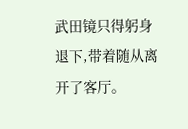武田镜只得躬身退下,带着随从离开了客厅。